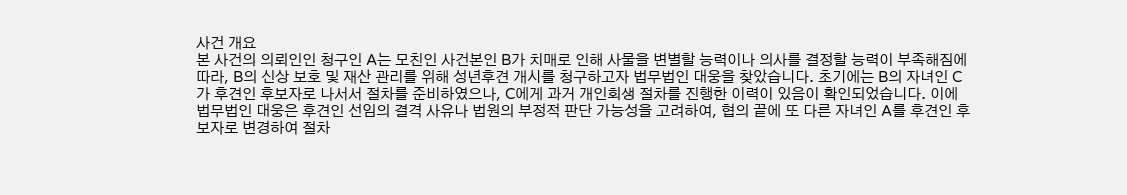사건 개요
본 사건의 의뢰인인 청구인 A는 모친인 사건본인 B가 치매로 인해 사물을 변별할 능력이나 의사를 결정할 능력이 부족해짐에 따라, B의 신상 보호 및 재산 관리를 위해 성년후견 개시를 청구하고자 법무법인 대웅을 찾았습니다. 초기에는 B의 자녀인 C가 후견인 후보자로 나서서 절차를 준비하였으나, C에게 과거 개인회생 절차를 진행한 이력이 있음이 확인되었습니다. 이에 법무법인 대웅은 후견인 선임의 결격 사유나 법원의 부정적 판단 가능성을 고려하여, 협의 끝에 또 다른 자녀인 A를 후견인 후보자로 변경하여 절차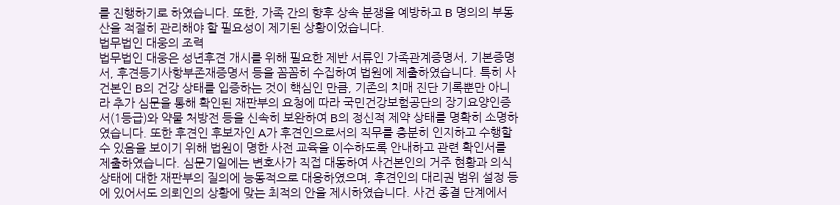를 진행하기로 하였습니다. 또한, 가족 간의 향후 상속 분쟁을 예방하고 B 명의의 부동산을 적절히 관리해야 할 필요성이 제기된 상황이었습니다.
법무법인 대웅의 조력
법무법인 대웅은 성년후견 개시를 위해 필요한 제반 서류인 가족관계증명서, 기본증명서, 후견등기사항부존재증명서 등을 꼼꼼히 수집하여 법원에 제출하였습니다. 특히 사건본인 B의 건강 상태를 입증하는 것이 핵심인 만큼, 기존의 치매 진단 기록뿐만 아니라 추가 심문을 통해 확인된 재판부의 요청에 따라 국민건강보험공단의 장기요양인증서(1등급)와 약물 처방전 등을 신속히 보완하여 B의 정신적 제약 상태를 명확히 소명하였습니다. 또한 후견인 후보자인 A가 후견인으로서의 직무를 충분히 인지하고 수행할 수 있음을 보이기 위해 법원이 명한 사전 교육을 이수하도록 안내하고 관련 확인서를 제출하였습니다. 심문기일에는 변호사가 직접 대동하여 사건본인의 거주 현황과 의식 상태에 대한 재판부의 질의에 능동적으로 대응하였으며, 후견인의 대리권 범위 설정 등에 있어서도 의뢰인의 상황에 맞는 최적의 안을 제시하였습니다. 사건 종결 단계에서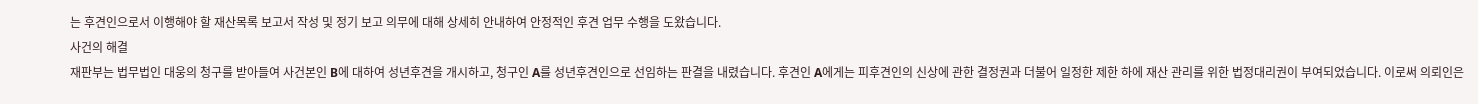는 후견인으로서 이행해야 할 재산목록 보고서 작성 및 정기 보고 의무에 대해 상세히 안내하여 안정적인 후견 업무 수행을 도왔습니다.
사건의 해결
재판부는 법무법인 대웅의 청구를 받아들여 사건본인 B에 대하여 성년후견을 개시하고, 청구인 A를 성년후견인으로 선임하는 판결을 내렸습니다. 후견인 A에게는 피후견인의 신상에 관한 결정권과 더불어 일정한 제한 하에 재산 관리를 위한 법정대리권이 부여되었습니다. 이로써 의뢰인은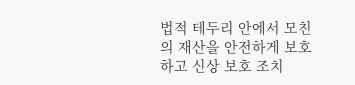법적 테두리 안에서 모친의 재산을 안전하게 보호하고 신상 보호 조치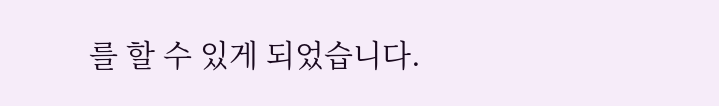를 할 수 있게 되었습니다.